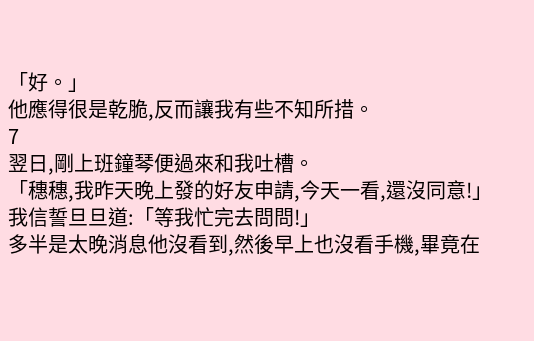「好。」
他應得很是乾脆,反而讓我有些不知所措。
7
翌日,剛上班鐘琴便過來和我吐槽。
「穗穗,我昨天晚上發的好友申請,今天一看,還沒同意!」
我信誓旦旦道:「等我忙完去問問!」
多半是太晚消息他沒看到,然後早上也沒看手機,畢竟在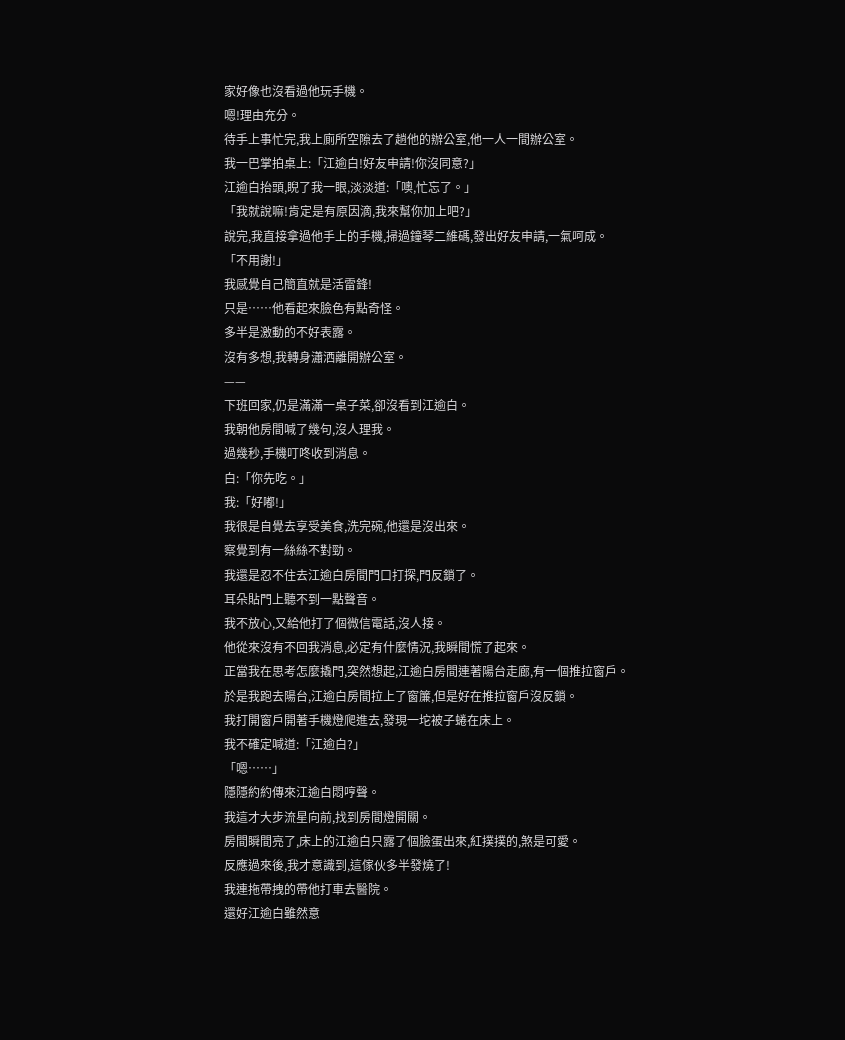家好像也沒看過他玩手機。
嗯!理由充分。
待手上事忙完,我上廁所空隙去了趟他的辦公室,他一人一間辦公室。
我一巴掌拍桌上:「江逾白!好友申請!你沒同意?」
江逾白抬頭,睨了我一眼,淡淡道:「噢,忙忘了。」
「我就說嘛!肯定是有原因滴,我來幫你加上吧?」
說完,我直接拿過他手上的手機,掃過鐘琴二維碼,發出好友申請,一氣呵成。
「不用謝!」
我感覺自己簡直就是活雷鋒!
只是……他看起來臉色有點奇怪。
多半是激動的不好表露。
沒有多想,我轉身瀟洒離開辦公室。
——
下班回家,仍是滿滿一桌子菜,卻沒看到江逾白。
我朝他房間喊了幾句,沒人理我。
過幾秒,手機叮咚收到消息。
白:「你先吃。」
我:「好嘟!」
我很是自覺去享受美食,洗完碗,他還是沒出來。
察覺到有一絲絲不對勁。
我還是忍不住去江逾白房間門口打探,門反鎖了。
耳朵貼門上聽不到一點聲音。
我不放心,又給他打了個微信電話,沒人接。
他從來沒有不回我消息,必定有什麼情況,我瞬間慌了起來。
正當我在思考怎麼撬門,突然想起,江逾白房間連著陽台走廊,有一個推拉窗戶。
於是我跑去陽台,江逾白房間拉上了窗簾,但是好在推拉窗戶沒反鎖。
我打開窗戶開著手機燈爬進去,發現一坨被子蜷在床上。
我不確定喊道:「江逾白?」
「嗯……」
隱隱約約傳來江逾白悶哼聲。
我這才大步流星向前,找到房間燈開關。
房間瞬間亮了,床上的江逾白只露了個臉蛋出來,紅撲撲的,煞是可愛。
反應過來後,我才意識到,這傢伙多半發燒了!
我連拖帶拽的帶他打車去醫院。
還好江逾白雖然意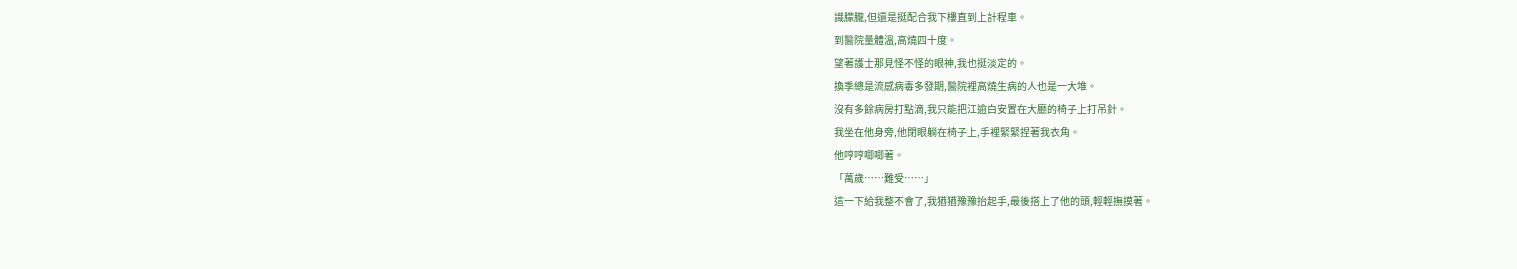識朦朧,但還是挺配合我下樓直到上計程車。
到醫院量體溫,高燒四十度。
望著護士那見怪不怪的眼神,我也挺淡定的。
換季總是流感病毒多發期,醫院裡高燒生病的人也是一大堆。
沒有多餘病房打點滴,我只能把江逾白安置在大廳的椅子上打吊針。
我坐在他身旁,他閉眼躺在椅子上,手裡緊緊捏著我衣角。
他哼哼唧唧著。
「萬歲……難受……」
這一下給我整不會了,我猶猶豫豫抬起手,最後搭上了他的頭,輕輕撫摸著。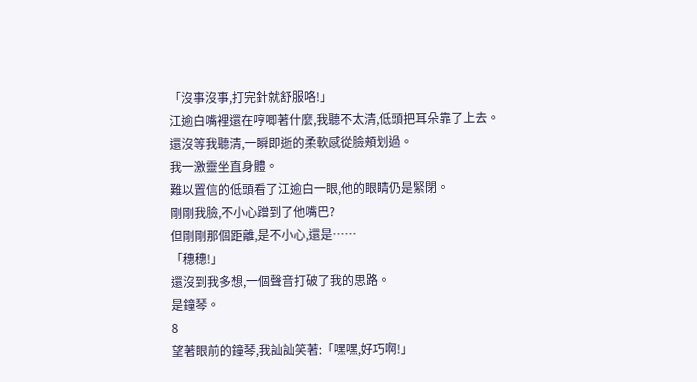「沒事沒事,打完針就舒服咯!」
江逾白嘴裡還在哼唧著什麼,我聽不太清,低頭把耳朵靠了上去。
還沒等我聽清,一瞬即逝的柔軟感從臉頰划過。
我一激靈坐直身體。
難以置信的低頭看了江逾白一眼,他的眼睛仍是緊閉。
剛剛我臉,不小心蹭到了他嘴巴?
但剛剛那個距離,是不小心,還是……
「穗穗!」
還沒到我多想,一個聲音打破了我的思路。
是鐘琴。
8
望著眼前的鐘琴,我訕訕笑著:「嘿嘿,好巧啊!」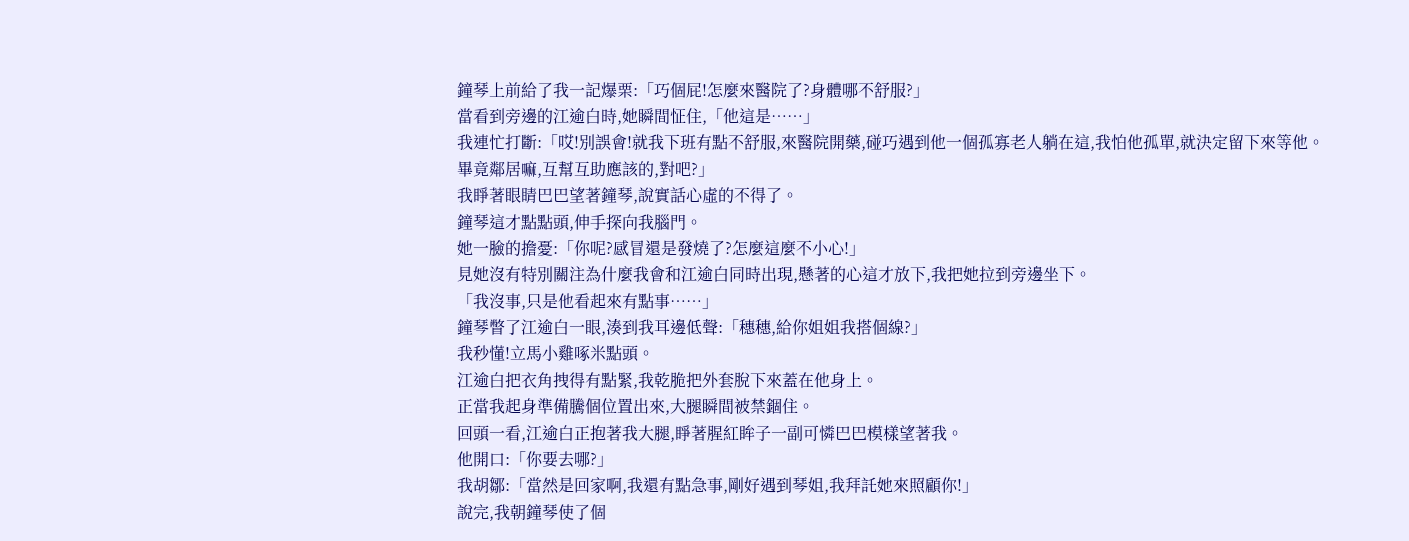鐘琴上前給了我一記爆栗:「巧個屁!怎麼來醫院了?身體哪不舒服?」
當看到旁邊的江逾白時,她瞬間怔住,「他這是……」
我連忙打斷:「哎!別誤會!就我下班有點不舒服,來醫院開藥,碰巧遇到他一個孤寡老人躺在這,我怕他孤單,就決定留下來等他。
畢竟鄰居嘛,互幫互助應該的,對吧?」
我睜著眼睛巴巴望著鐘琴,說實話心虛的不得了。
鐘琴這才點點頭,伸手探向我腦門。
她一臉的擔憂:「你呢?感冒還是發燒了?怎麼這麼不小心!」
見她沒有特別關注為什麼我會和江逾白同時出現,懸著的心這才放下,我把她拉到旁邊坐下。
「我沒事,只是他看起來有點事……」
鐘琴瞥了江逾白一眼,湊到我耳邊低聲:「穗穗,給你姐姐我搭個線?」
我秒懂!立馬小雞啄米點頭。
江逾白把衣角拽得有點緊,我乾脆把外套脫下來蓋在他身上。
正當我起身準備騰個位置出來,大腿瞬間被禁錮住。
回頭一看,江逾白正抱著我大腿,睜著腥紅眸子一副可憐巴巴模樣望著我。
他開口:「你要去哪?」
我胡鄒:「當然是回家啊,我還有點急事,剛好遇到琴姐,我拜託她來照顧你!」
說完,我朝鐘琴使了個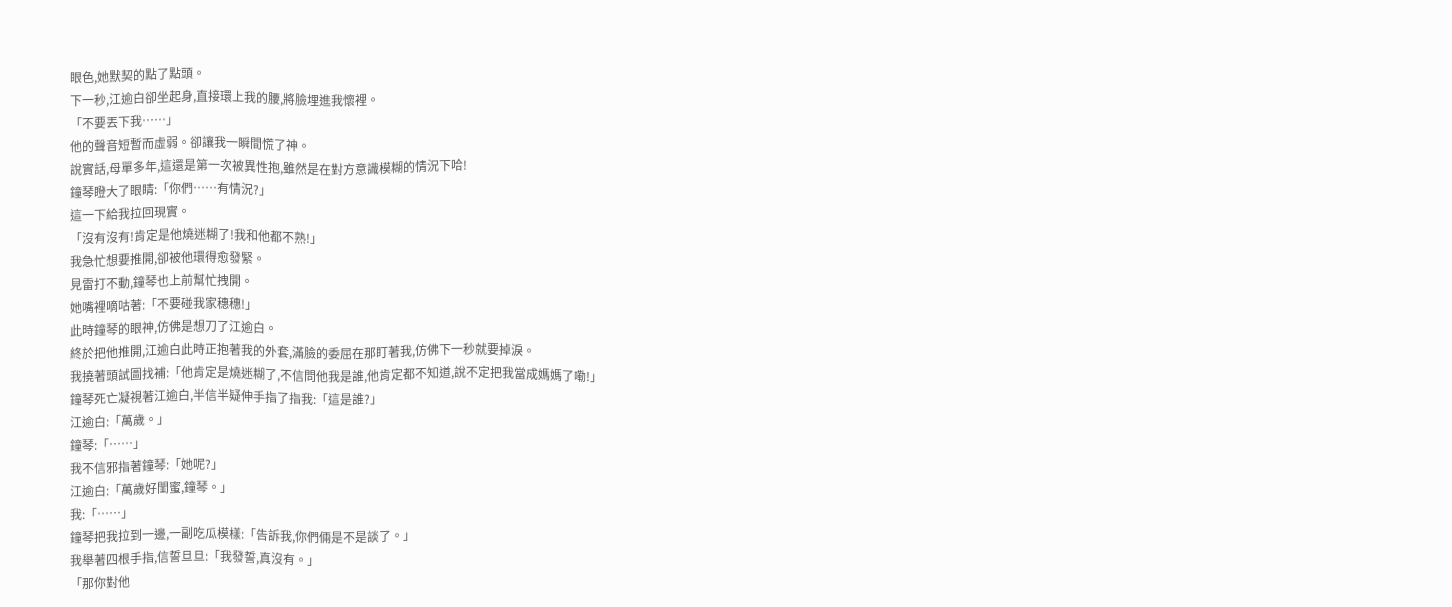眼色,她默契的點了點頭。
下一秒,江逾白卻坐起身,直接環上我的腰,將臉埋進我懷裡。
「不要丟下我……」
他的聲音短暫而虛弱。卻讓我一瞬間慌了神。
說實話,母單多年,這還是第一次被異性抱,雖然是在對方意識模糊的情況下哈!
鐘琴瞪大了眼睛:「你們……有情況?」
這一下給我拉回現實。
「沒有沒有!肯定是他燒迷糊了!我和他都不熟!」
我急忙想要推開,卻被他環得愈發緊。
見雷打不動,鐘琴也上前幫忙拽開。
她嘴裡嘀咕著:「不要碰我家穗穗!」
此時鐘琴的眼神,仿佛是想刀了江逾白。
終於把他推開,江逾白此時正抱著我的外套,滿臉的委屈在那盯著我,仿佛下一秒就要掉淚。
我撓著頭試圖找補:「他肯定是燒迷糊了,不信問他我是誰,他肯定都不知道,說不定把我當成媽媽了嘞!」
鐘琴死亡凝視著江逾白,半信半疑伸手指了指我:「這是誰?」
江逾白:「萬歲。」
鐘琴:「……」
我不信邪指著鐘琴:「她呢?」
江逾白:「萬歲好閨蜜,鐘琴。」
我:「……」
鐘琴把我拉到一邊,一副吃瓜模樣:「告訴我,你們倆是不是談了。」
我舉著四根手指,信誓旦旦:「我發誓,真沒有。」
「那你對他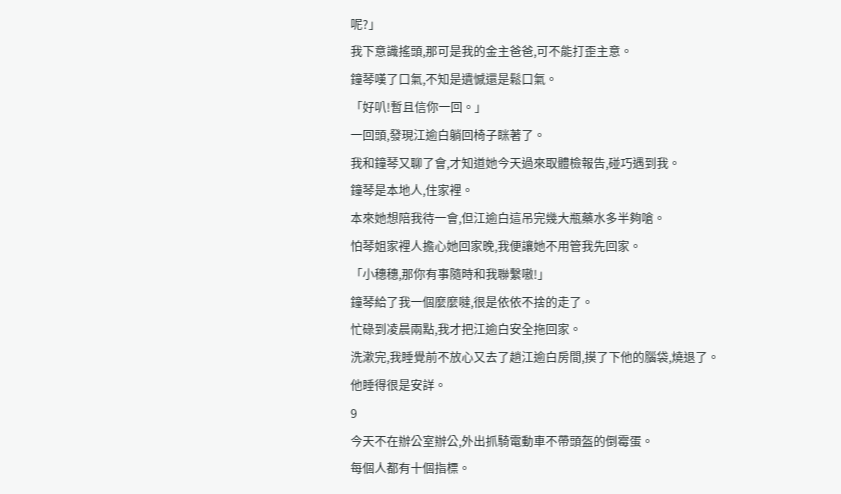呢?」
我下意識搖頭,那可是我的金主爸爸,可不能打歪主意。
鐘琴嘆了口氣,不知是遺憾還是鬆口氣。
「好叭!暫且信你一回。」
一回頭,發現江逾白躺回椅子眯著了。
我和鐘琴又聊了會,才知道她今天過來取體檢報告,碰巧遇到我。
鐘琴是本地人,住家裡。
本來她想陪我待一會,但江逾白這吊完幾大瓶藥水多半夠嗆。
怕琴姐家裡人擔心她回家晚,我便讓她不用管我先回家。
「小穗穗,那你有事隨時和我聯繫嗷!」
鐘琴給了我一個麼麼噠,很是依依不捨的走了。
忙碌到凌晨兩點,我才把江逾白安全拖回家。
洗漱完,我睡覺前不放心又去了趟江逾白房間,摸了下他的腦袋,燒退了。
他睡得很是安詳。
9
今天不在辦公室辦公,外出抓騎電動車不帶頭盔的倒霉蛋。
每個人都有十個指標。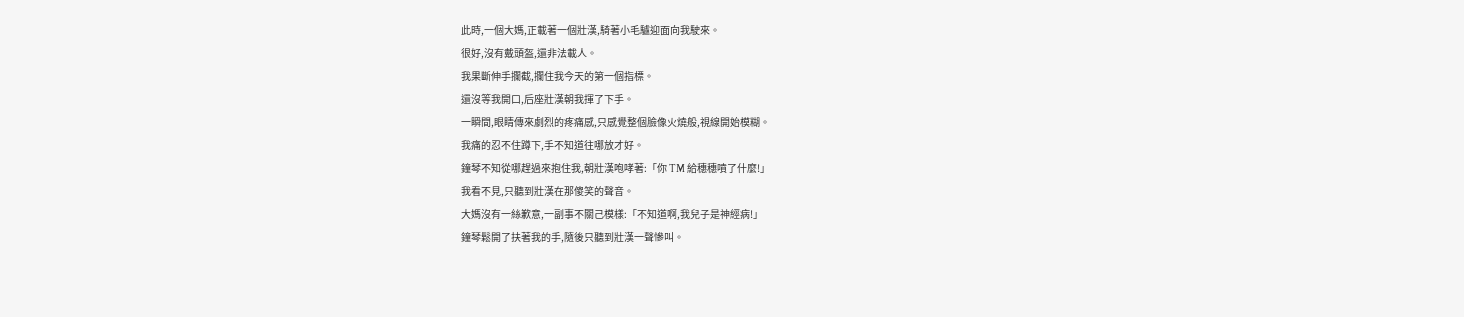此時,一個大媽,正載著一個壯漢,騎著小毛驢迎面向我駛來。
很好,沒有戴頭盔,還非法載人。
我果斷伸手攔截,攔住我今天的第一個指標。
還沒等我開口,后座壯漢朝我揮了下手。
一瞬間,眼睛傳來劇烈的疼痛感,只感覺整個臉像火燒般,視線開始模糊。
我痛的忍不住蹲下,手不知道往哪放才好。
鐘琴不知從哪趕過來抱住我,朝壯漢咆哮著:「你 TM 給穗穗噴了什麼!」
我看不見,只聽到壯漢在那傻笑的聲音。
大媽沒有一絲歉意,一副事不關己模樣:「不知道啊,我兒子是神經病!」
鐘琴鬆開了扶著我的手,隨後只聽到壯漢一聲慘叫。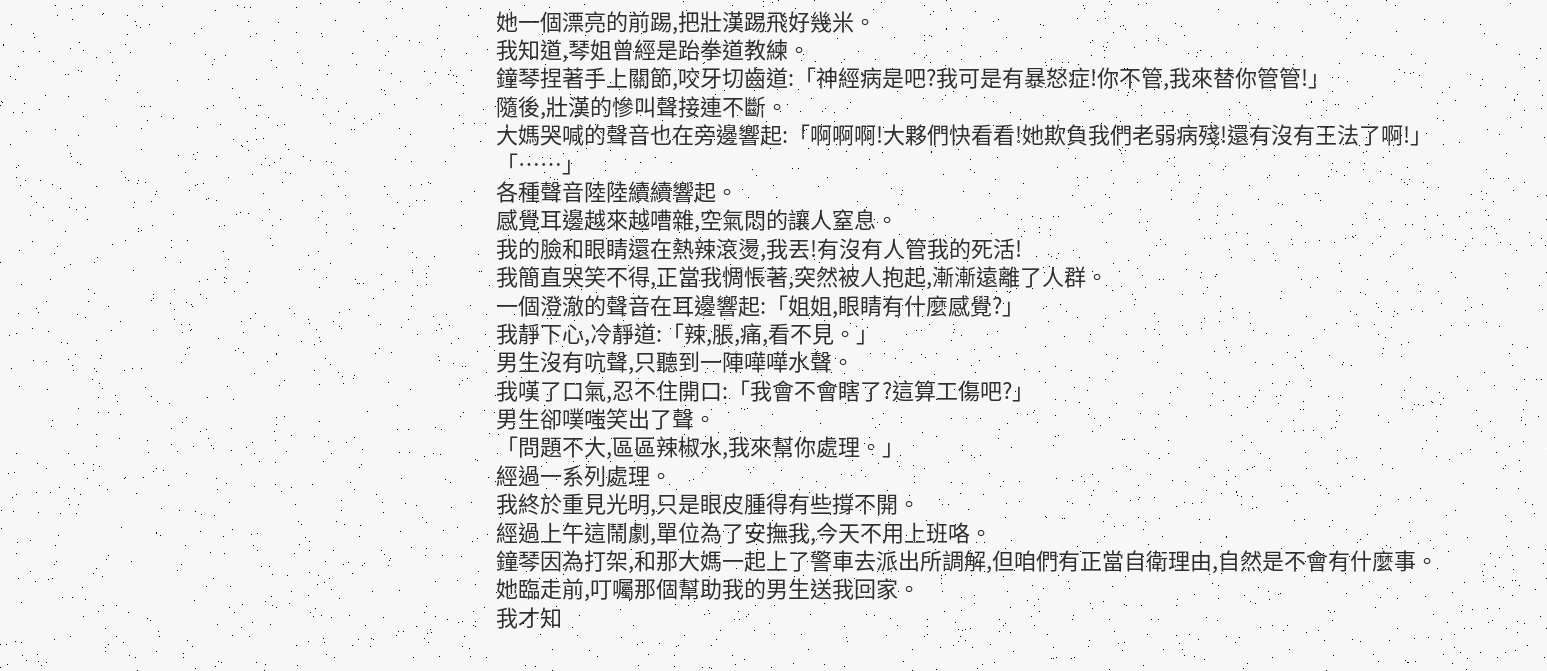她一個漂亮的前踢,把壯漢踢飛好幾米。
我知道,琴姐曾經是跆拳道教練。
鐘琴捏著手上關節,咬牙切齒道:「神經病是吧?我可是有暴怒症!你不管,我來替你管管!」
隨後,壯漢的慘叫聲接連不斷。
大媽哭喊的聲音也在旁邊響起:「啊啊啊!大夥們快看看!她欺負我們老弱病殘!還有沒有王法了啊!」
「……」
各種聲音陸陸續續響起。
感覺耳邊越來越嘈雜,空氣悶的讓人窒息。
我的臉和眼睛還在熱辣滾燙,我丟!有沒有人管我的死活!
我簡直哭笑不得,正當我惆悵著,突然被人抱起,漸漸遠離了人群。
一個澄澈的聲音在耳邊響起:「姐姐,眼睛有什麼感覺?」
我靜下心,冷靜道:「辣,脹,痛,看不見。」
男生沒有吭聲,只聽到一陣嘩嘩水聲。
我嘆了口氣,忍不住開口:「我會不會瞎了?這算工傷吧?」
男生卻噗嗤笑出了聲。
「問題不大,區區辣椒水,我來幫你處理。」
經過一系列處理。
我終於重見光明,只是眼皮腫得有些撐不開。
經過上午這鬧劇,單位為了安撫我,今天不用上班咯。
鐘琴因為打架,和那大媽一起上了警車去派出所調解,但咱們有正當自衛理由,自然是不會有什麼事。
她臨走前,叮囑那個幫助我的男生送我回家。
我才知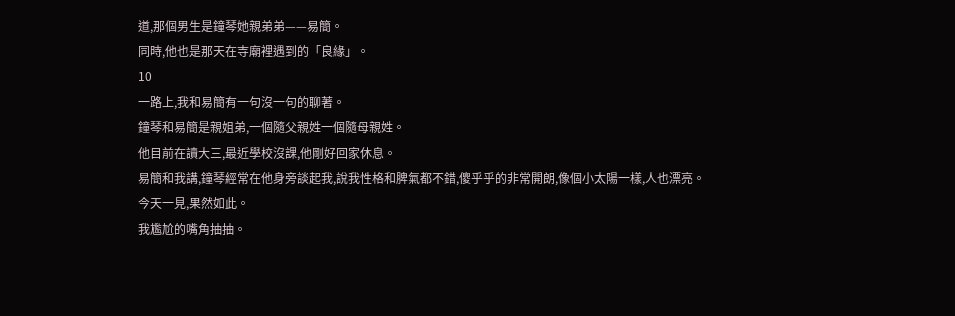道,那個男生是鐘琴她親弟弟——易簡。
同時,他也是那天在寺廟裡遇到的「良緣」。
10
一路上,我和易簡有一句沒一句的聊著。
鐘琴和易簡是親姐弟,一個隨父親姓一個隨母親姓。
他目前在讀大三,最近學校沒課,他剛好回家休息。
易簡和我講,鐘琴經常在他身旁談起我,說我性格和脾氣都不錯,傻乎乎的非常開朗,像個小太陽一樣,人也漂亮。
今天一見,果然如此。
我尷尬的嘴角抽抽。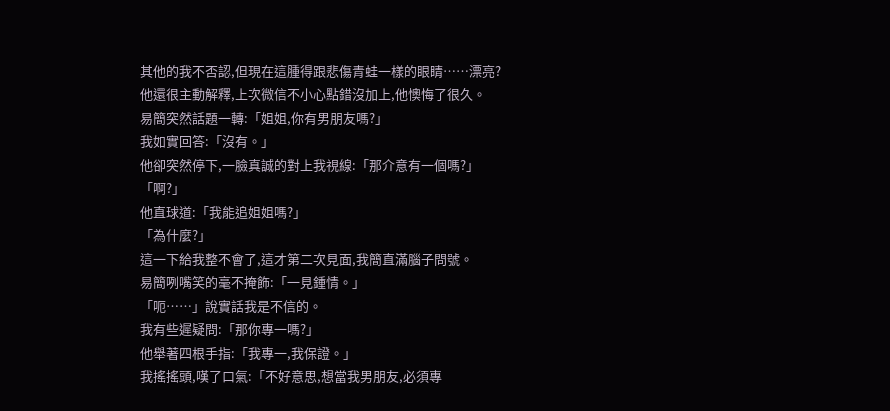其他的我不否認,但現在這腫得跟悲傷青蛙一樣的眼睛……漂亮?
他還很主動解釋,上次微信不小心點錯沒加上,他懊悔了很久。
易簡突然話題一轉:「姐姐,你有男朋友嗎?」
我如實回答:「沒有。」
他卻突然停下,一臉真誠的對上我視線:「那介意有一個嗎?」
「啊?」
他直球道:「我能追姐姐嗎?」
「為什麼?」
這一下給我整不會了,這才第二次見面,我簡直滿腦子問號。
易簡咧嘴笑的毫不掩飾:「一見鍾情。」
「呃……」說實話我是不信的。
我有些遲疑問:「那你專一嗎?」
他舉著四根手指:「我專一,我保證。」
我搖搖頭,嘆了口氣:「不好意思,想當我男朋友,必須專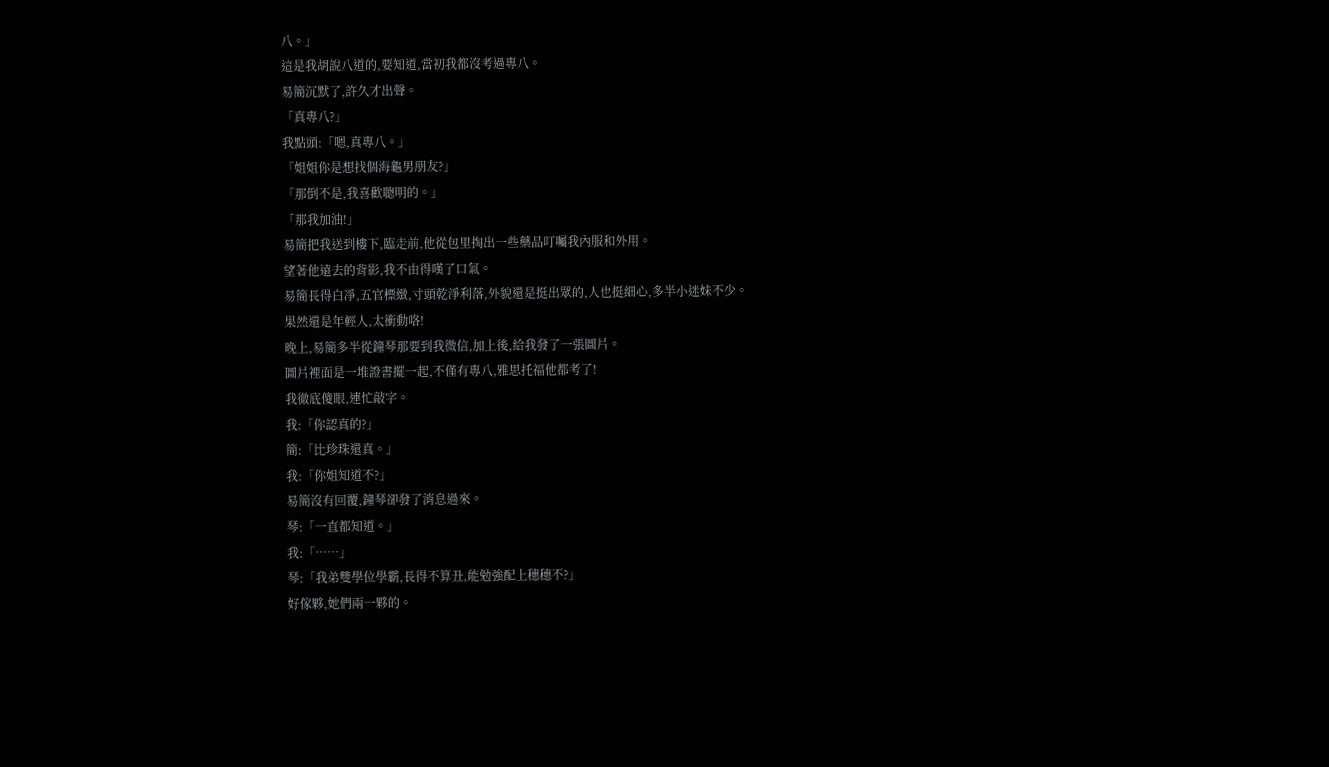八。」
這是我胡說八道的,要知道,當初我都沒考過專八。
易簡沉默了,許久才出聲。
「真專八?」
我點頭:「嗯,真專八。」
「姐姐你是想找個海龜男朋友?」
「那倒不是,我喜歡聰明的。」
「那我加油!」
易簡把我送到樓下,臨走前,他從包里掏出一些藥品叮囑我內服和外用。
望著他遠去的背影,我不由得嘆了口氣。
易簡長得白凈,五官標緻,寸頭乾淨利落,外貌還是挺出眾的,人也挺細心,多半小迷妹不少。
果然還是年輕人,太衝動咯!
晚上,易簡多半從鐘琴那要到我微信,加上後,給我發了一張圖片。
圖片裡面是一堆證書擺一起,不僅有專八,雅思托福他都考了!
我徹底傻眼,連忙敲字。
我:「你認真的?」
簡:「比珍珠還真。」
我:「你姐知道不?」
易簡沒有回覆,鐘琴卻發了消息過來。
琴:「一直都知道。」
我:「……」
琴:「我弟雙學位學霸,長得不算丑,能勉強配上穗穗不?」
好傢夥,她們兩一夥的。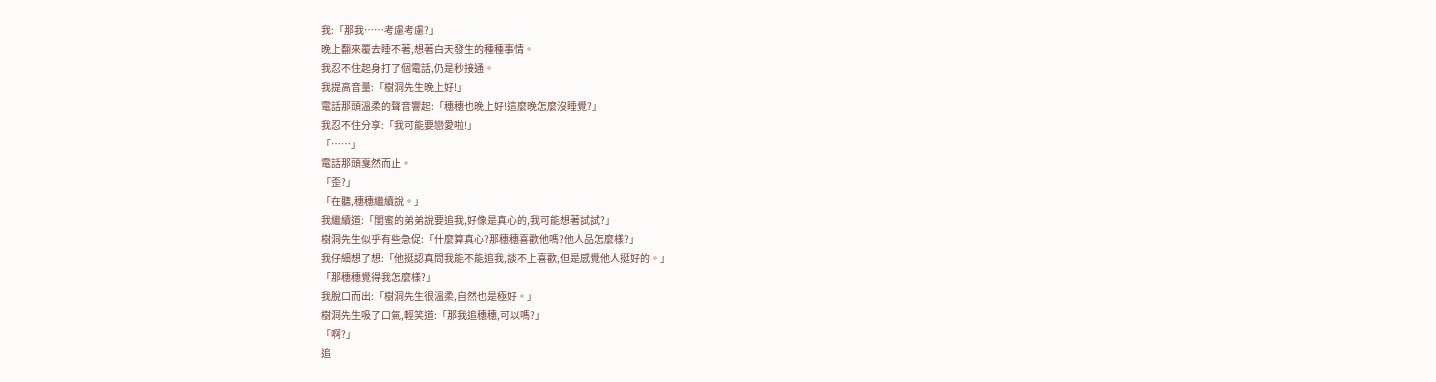我:「那我……考慮考慮?」
晚上翻來覆去睡不著,想著白天發生的種種事情。
我忍不住起身打了個電話,仍是秒接通。
我提高音量:「樹洞先生晚上好!」
電話那頭溫柔的聲音響起:「穗穗也晚上好!這麼晚怎麼沒睡覺?」
我忍不住分享:「我可能要戀愛啦!」
「……」
電話那頭戛然而止。
「歪?」
「在聽,穗穗繼續說。」
我繼續道:「閨蜜的弟弟說要追我,好像是真心的,我可能想著試試?」
樹洞先生似乎有些急促:「什麼算真心?那穗穗喜歡他嗎?他人品怎麼樣?」
我仔細想了想:「他挺認真問我能不能追我,談不上喜歡,但是感覺他人挺好的。」
「那穗穗覺得我怎麼樣?」
我脫口而出:「樹洞先生很溫柔,自然也是極好。」
樹洞先生吸了口氣,輕笑道:「那我追穗穗,可以嗎?」
「啊?」
追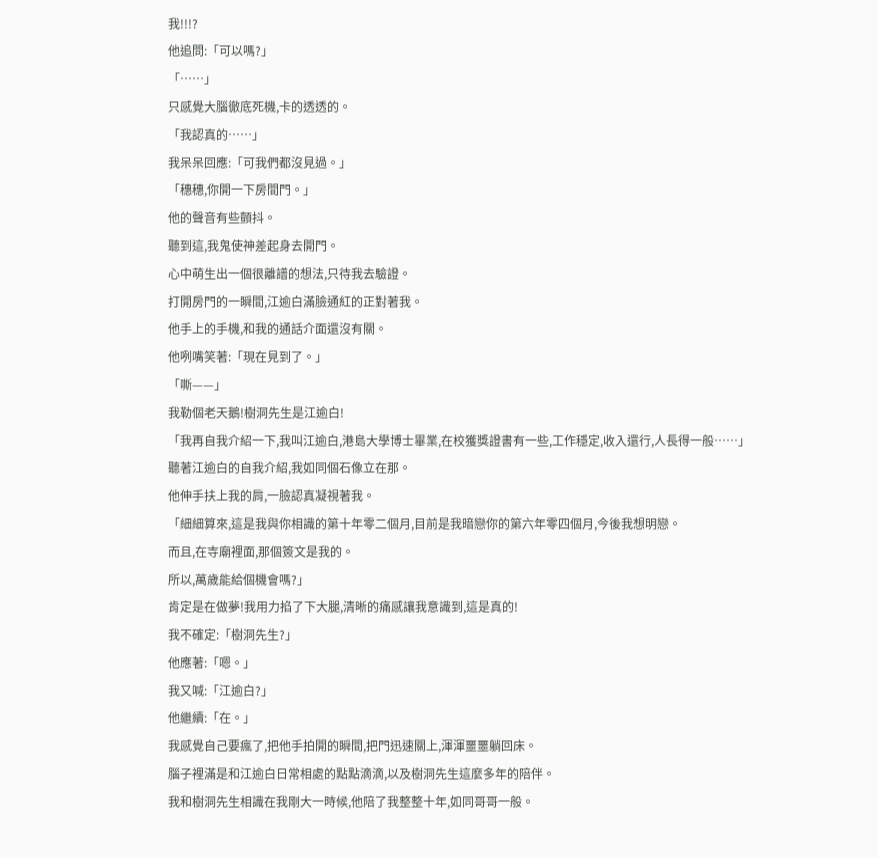我!!!?
他追問:「可以嗎?」
「……」
只感覺大腦徹底死機,卡的透透的。
「我認真的……」
我呆呆回應:「可我們都沒見過。」
「穗穗,你開一下房間門。」
他的聲音有些顫抖。
聽到這,我鬼使神差起身去開門。
心中萌生出一個很離譜的想法,只待我去驗證。
打開房門的一瞬間,江逾白滿臉通紅的正對著我。
他手上的手機,和我的通話介面還沒有關。
他咧嘴笑著:「現在見到了。」
「嘶——」
我勒個老天鵝!樹洞先生是江逾白!
「我再自我介紹一下,我叫江逾白,港島大學博士畢業,在校獲獎證書有一些,工作穩定,收入還行,人長得一般……」
聽著江逾白的自我介紹,我如同個石像立在那。
他伸手扶上我的肩,一臉認真凝視著我。
「細細算來,這是我與你相識的第十年零二個月,目前是我暗戀你的第六年零四個月,今後我想明戀。
而且,在寺廟裡面,那個簽文是我的。
所以,萬歲能給個機會嗎?」
肯定是在做夢!我用力掐了下大腿,清晰的痛感讓我意識到,這是真的!
我不確定:「樹洞先生?」
他應著:「嗯。」
我又喊:「江逾白?」
他繼續:「在。」
我感覺自己要瘋了,把他手拍開的瞬間,把門迅速關上,渾渾噩噩躺回床。
腦子裡滿是和江逾白日常相處的點點滴滴,以及樹洞先生這麼多年的陪伴。
我和樹洞先生相識在我剛大一時候,他陪了我整整十年,如同哥哥一般。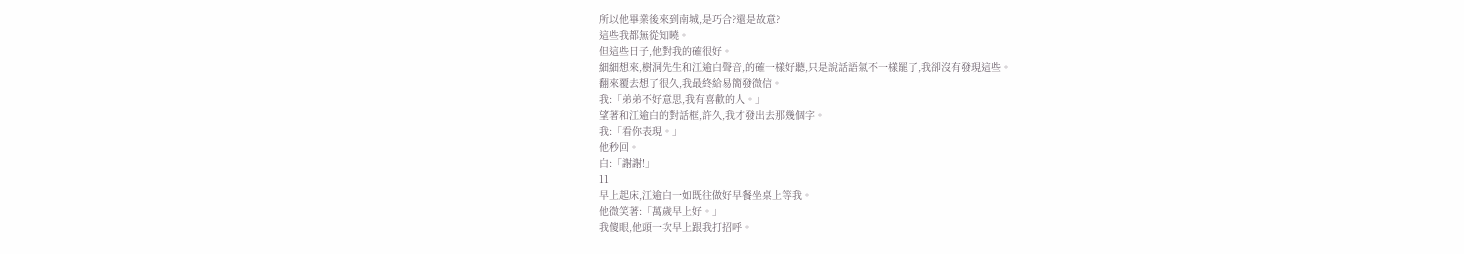所以他畢業後來到南城,是巧合?還是故意?
這些我都無從知曉。
但這些日子,他對我的確很好。
細細想來,樹洞先生和江逾白聲音,的確一樣好聽,只是說話語氣不一樣罷了,我卻沒有發現這些。
翻來覆去想了很久,我最終給易簡發微信。
我:「弟弟不好意思,我有喜歡的人。」
望著和江逾白的對話框,許久,我才發出去那幾個字。
我:「看你表現。」
他秒回。
白:「謝謝!」
11
早上起床,江逾白一如既往做好早餐坐桌上等我。
他微笑著:「萬歲早上好。」
我傻眼,他頭一次早上跟我打招呼。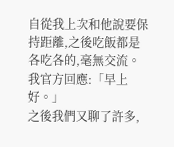自從我上次和他說要保持距離,之後吃飯都是各吃各的,毫無交流。
我官方回應:「早上好。」
之後我們又聊了許多,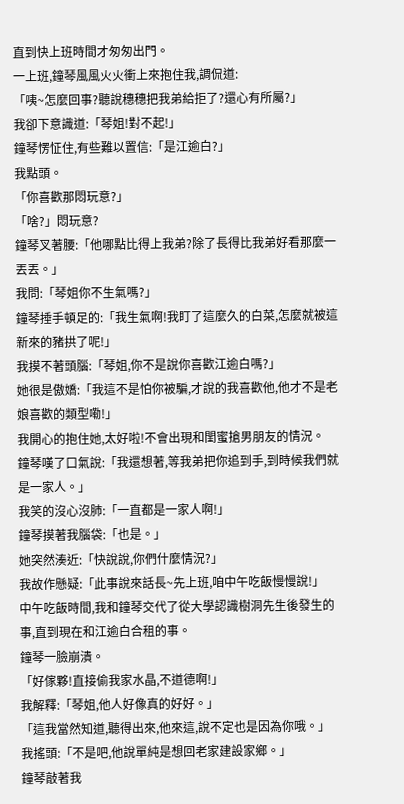直到快上班時間才匆匆出門。
一上班,鐘琴風風火火衝上來抱住我,調侃道:
「咦~怎麼回事?聽說穗穗把我弟給拒了?還心有所屬?」
我卻下意識道:「琴姐!對不起!」
鐘琴愣怔住,有些難以置信:「是江逾白?」
我點頭。
「你喜歡那悶玩意?」
「啥?」悶玩意?
鐘琴叉著腰:「他哪點比得上我弟?除了長得比我弟好看那麼一丟丟。」
我問:「琴姐你不生氣嗎?」
鐘琴捶手頓足的:「我生氣啊!我盯了這麼久的白菜,怎麼就被這新來的豬拱了呢!」
我摸不著頭腦:「琴姐,你不是說你喜歡江逾白嗎?」
她很是傲嬌:「我這不是怕你被騙,才說的我喜歡他,他才不是老娘喜歡的類型嘞!」
我開心的抱住她,太好啦!不會出現和閨蜜搶男朋友的情況。
鐘琴嘆了口氣說:「我還想著,等我弟把你追到手,到時候我們就是一家人。」
我笑的沒心沒肺:「一直都是一家人啊!」
鐘琴摸著我腦袋:「也是。」
她突然湊近:「快說說,你們什麼情況?」
我故作懸疑:「此事說來話長~先上班,咱中午吃飯慢慢說!」
中午吃飯時間,我和鐘琴交代了從大學認識樹洞先生後發生的事,直到現在和江逾白合租的事。
鐘琴一臉崩潰。
「好傢夥!直接偷我家水晶,不道德啊!」
我解釋:「琴姐,他人好像真的好好。」
「這我當然知道,聽得出來,他來這,說不定也是因為你哦。」
我搖頭:「不是吧,他說單純是想回老家建設家鄉。」
鐘琴敲著我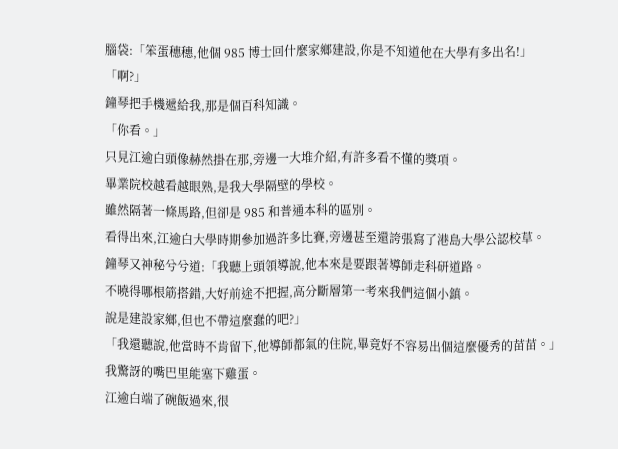腦袋:「笨蛋穗穗,他個 985 博士回什麼家鄉建設,你是不知道他在大學有多出名!」
「啊?」
鐘琴把手機遞給我,那是個百科知識。
「你看。」
只見江逾白頭像赫然掛在那,旁邊一大堆介紹,有許多看不懂的獎項。
畢業院校越看越眼熟,是我大學隔壁的學校。
雖然隔著一條馬路,但卻是 985 和普通本科的區別。
看得出來,江逾白大學時期參加過許多比賽,旁邊甚至還誇張寫了港島大學公認校草。
鐘琴又神秘兮兮道:「我聽上頭領導說,他本來是要跟著導師走科研道路。
不曉得哪根筋搭錯,大好前途不把握,高分斷層第一考來我們這個小鎮。
說是建設家鄉,但也不帶這麼蠢的吧?」
「我還聽說,他當時不肯留下,他導師都氣的住院,畢竟好不容易出個這麼優秀的苗苗。」
我驚訝的嘴巴里能塞下雞蛋。
江逾白端了碗飯過來,很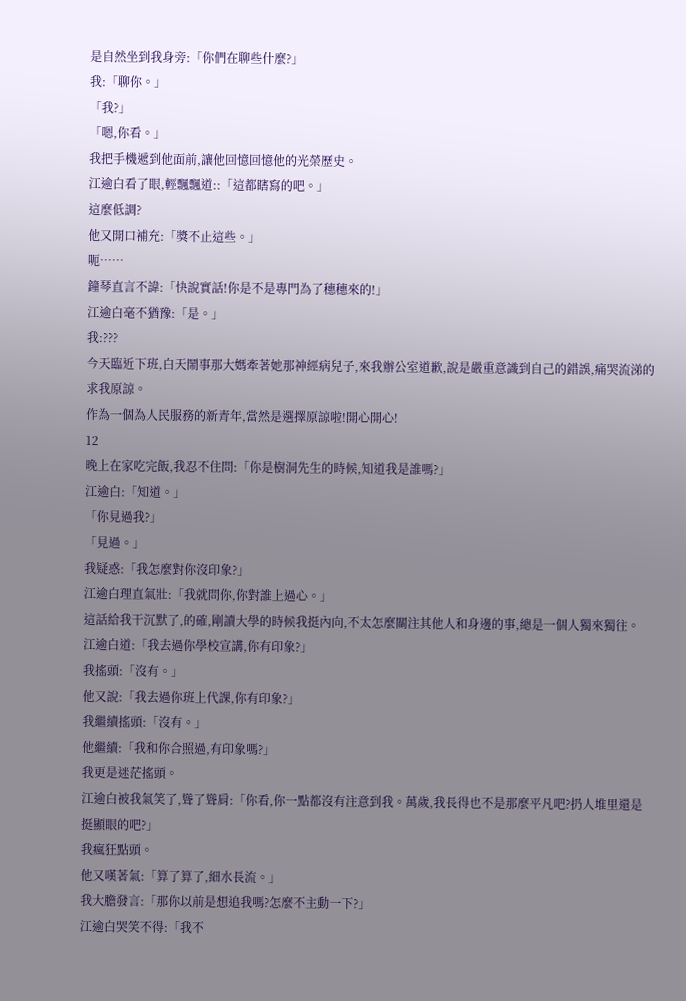是自然坐到我身旁:「你們在聊些什麼?」
我:「聊你。」
「我?」
「嗯,你看。」
我把手機遞到他面前,讓他回憶回憶他的光榮歷史。
江逾白看了眼,輕飄飄道::「這都瞎寫的吧。」
這麼低調?
他又開口補充:「獎不止這些。」
呃……
鐘琴直言不諱:「快說實話!你是不是專門為了穗穗來的!」
江逾白毫不猶豫:「是。」
我:???
今天臨近下班,白天鬧事那大媽牽著她那神經病兒子,來我辦公室道歉,說是嚴重意識到自己的錯誤,痛哭流涕的求我原諒。
作為一個為人民服務的新青年,當然是選擇原諒啦!開心開心!
12
晚上在家吃完飯,我忍不住問:「你是樹洞先生的時候,知道我是誰嗎?」
江逾白:「知道。」
「你見過我?」
「見過。」
我疑惑:「我怎麼對你沒印象?」
江逾白理直氣壯:「我就問你,你對誰上過心。」
這話給我干沉默了,的確,剛讀大學的時候我挺內向,不太怎麼關注其他人和身邊的事,總是一個人獨來獨往。
江逾白道:「我去過你學校宣講,你有印象?」
我搖頭:「沒有。」
他又說:「我去過你班上代課,你有印象?」
我繼續搖頭:「沒有。」
他繼續:「我和你合照過,有印象嗎?」
我更是迷茫搖頭。
江逾白被我氣笑了,聳了聳肩:「你看,你一點都沒有注意到我。萬歲,我長得也不是那麼平凡吧?扔人堆里還是挺顯眼的吧?」
我瘋狂點頭。
他又嘆著氣:「算了算了,細水長流。」
我大膽發言:「那你以前是想追我嗎?怎麼不主動一下?」
江逾白哭笑不得:「我不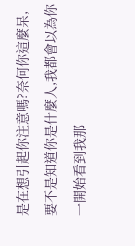是在想引起你注意嗎?奈何你這麼呆,要不是知道你是什麼人,我都會以為你一開始看到我那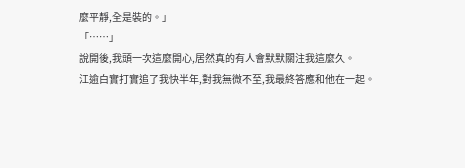麼平靜,全是裝的。」
「……」
說開後,我頭一次這麼開心,居然真的有人會默默關注我這麼久。
江逾白實打實追了我快半年,對我無微不至,我最終答應和他在一起。